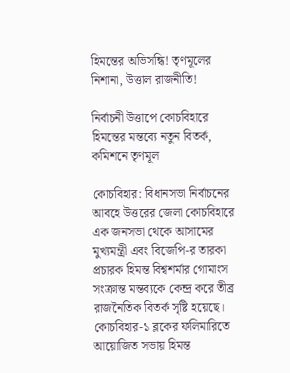হিমন্তের অভিসন্ধি! তৃণমূলের নিশানা, উত্তাল রাজনীতি!

নির্বাচনী উত্তাপে কোচবিহারে হিমন্তের মন্তব্যে নতুন বিতর্ক, কমিশনে তৃণমূল

কোচবিহার: বিধানসভা নির্বাচনের আবহে উত্তরের জেলা কোচবিহারে এক জনসভা থেকে আসামের মুখ্যমন্ত্রী এবং বিজেপি-র তারকা প্রচারক হিমন্ত বিশ্বশর্মার গোমাংস সংক্রান্ত মন্তব্যকে কেন্দ্র করে তীব্র রাজনৈতিক বিতর্ক সৃষ্টি হয়েছে। কোচবিহার-১ ব্লকের ফলিমারিতে আয়োজিত সভায় হিমন্ত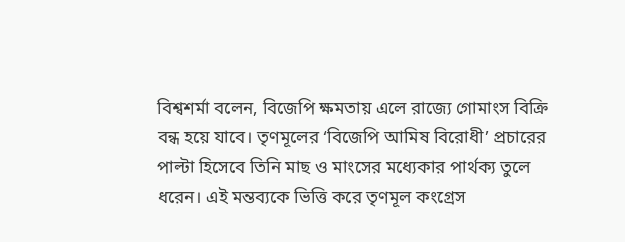বিশ্বশর্মা বলেন, বিজেপি ক্ষমতায় এলে রাজ্যে গোমাংস বিক্রি বন্ধ হয়ে যাবে। তৃণমূলের ‘বিজেপি আমিষ বিরোধী’ প্রচারের পাল্টা হিসেবে তিনি মাছ ও মাংসের মধ্যেকার পার্থক্য তুলে ধরেন। এই মন্তব্যকে ভিত্তি করে তৃণমূল কংগ্রেস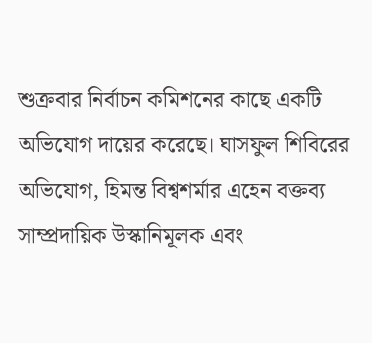শুক্রবার নির্বাচন কমিশনের কাছে একটি অভিযোগ দায়ের করেছে। ঘাসফুল শিবিরের অভিযোগ, হিমন্ত বিশ্বশর্মার এহেন বক্তব্য সাম্প্রদায়িক উস্কানিমূলক এবং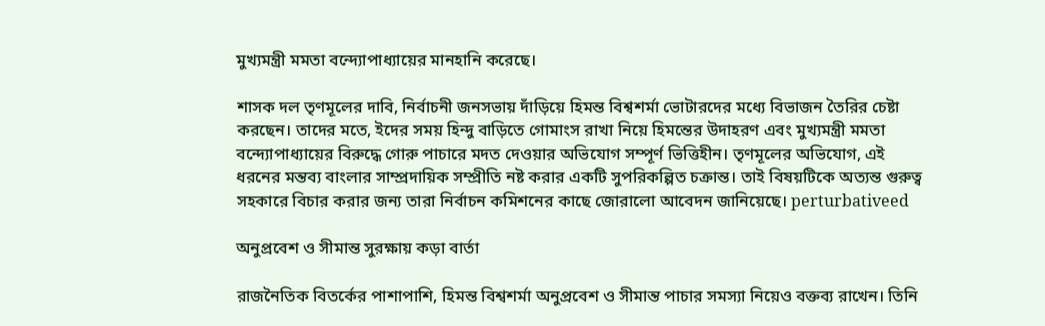মুখ্যমন্ত্রী মমতা বন্দ্যোপাধ্যায়ের মানহানি করেছে।

শাসক দল তৃণমূলের দাবি, নির্বাচনী জনসভায় দাঁড়িয়ে হিমন্ত বিশ্বশর্মা ভোটারদের মধ্যে বিভাজন তৈরির চেষ্টা করছেন। তাদের মতে, ইদের সময় হিন্দু বাড়িতে গোমাংস রাখা নিয়ে হিমন্তের উদাহরণ এবং মুখ্যমন্ত্রী মমতা বন্দ্যোপাধ্যায়ের বিরুদ্ধে গোরু পাচারে মদত দেওয়ার অভিযোগ সম্পূর্ণ ভিত্তিহীন। তৃণমূলের অভিযোগ, এই ধরনের মন্তব্য বাংলার সাম্প্রদায়িক সম্প্রীতি নষ্ট করার একটি সুপরিকল্পিত চক্রান্ত। তাই বিষয়টিকে অত্যন্ত গুরুত্ব সহকারে বিচার করার জন্য তারা নির্বাচন কমিশনের কাছে জোরালো আবেদন জানিয়েছে। perturbativeed

অনুপ্রবেশ ও সীমান্ত সুরক্ষায় কড়া বার্তা

রাজনৈতিক বিতর্কের পাশাপাশি, হিমন্ত বিশ্বশর্মা অনুপ্রবেশ ও সীমান্ত পাচার সমস্যা নিয়েও বক্তব্য রাখেন। তিনি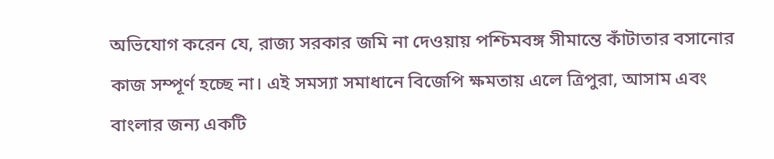অভিযোগ করেন যে, রাজ্য সরকার জমি না দেওয়ায় পশ্চিমবঙ্গ সীমান্তে কাঁটাতার বসানোর কাজ সম্পূর্ণ হচ্ছে না। এই সমস্যা সমাধানে বিজেপি ক্ষমতায় এলে ত্রিপুরা, আসাম এবং বাংলার জন্য একটি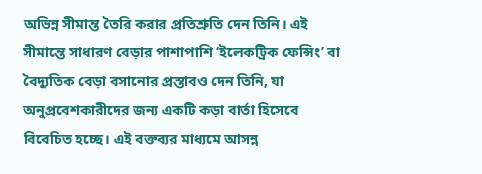অভিন্ন সীমান্ত তৈরি করার প্রতিশ্রুতি দেন তিনি। এই সীমান্তে সাধারণ বেড়ার পাশাপাশি ‘ইলেকট্রিক ফেন্সিং’ বা বৈদ্যুতিক বেড়া বসানোর প্রস্তাবও দেন তিনি, যা অনুপ্রবেশকারীদের জন্য একটি কড়া বার্তা হিসেবে বিবেচিত হচ্ছে। এই বক্তব্যর মাধ্যমে আসন্ন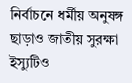নির্বাচনে ধর্মীয় অনুষঙ্গ ছাড়াও জাতীয় সুরক্ষা ইস্যুটিও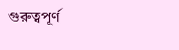গুরুত্বপূর্ণ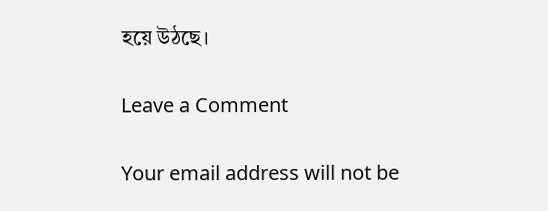হয়ে উঠছে।

Leave a Comment

Your email address will not be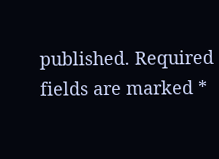published. Required fields are marked *